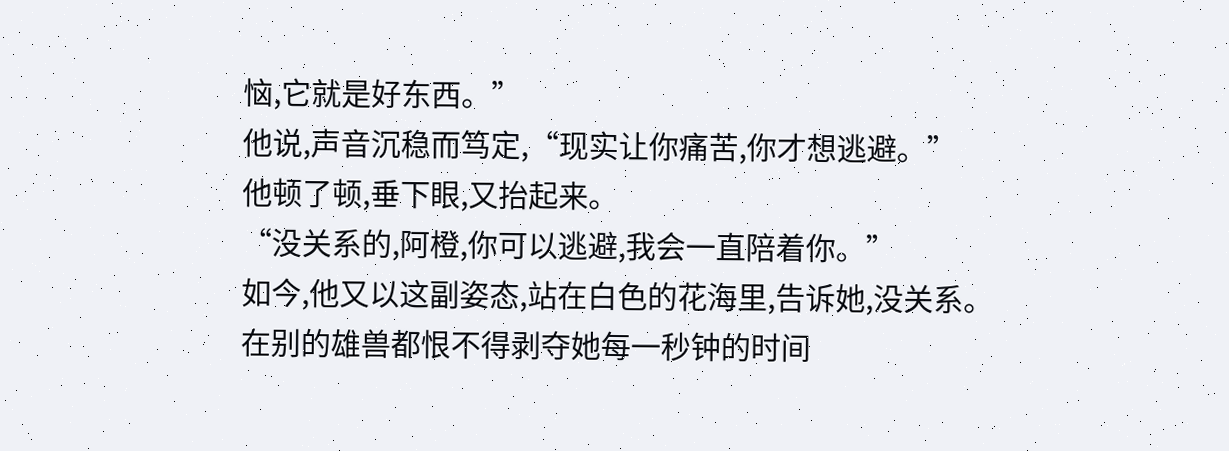恼,它就是好东西。”
他说,声音沉稳而笃定,“现实让你痛苦,你才想逃避。”
他顿了顿,垂下眼,又抬起来。
“没关系的,阿橙,你可以逃避,我会一直陪着你。”
如今,他又以这副姿态,站在白色的花海里,告诉她,没关系。
在别的雄兽都恨不得剥夺她每一秒钟的时间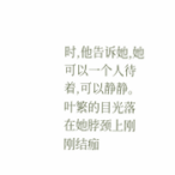时,他告诉她,她可以一个人待着,可以静静。
叶繁的目光落在她脖颈上刚刚结痂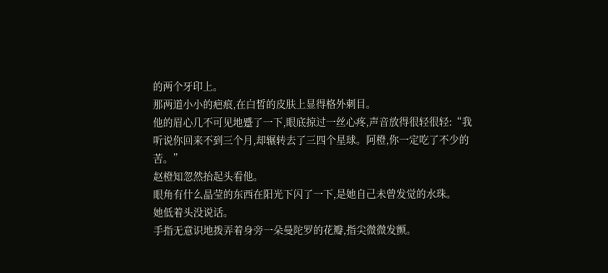的两个牙印上。
那两道小小的疤痕,在白皙的皮肤上显得格外刺目。
他的眉心几不可见地蹙了一下,眼底掠过一丝心疼,声音放得很轻很轻:“我听说你回来不到三个月,却辗转去了三四个星球。阿橙,你一定吃了不少的苦。”
赵橙知忽然抬起头看他。
眼角有什么晶莹的东西在阳光下闪了一下,是她自己未曾发觉的水珠。
她低着头没说话。
手指无意识地拨弄着身旁一朵曼陀罗的花瓣,指尖微微发颤。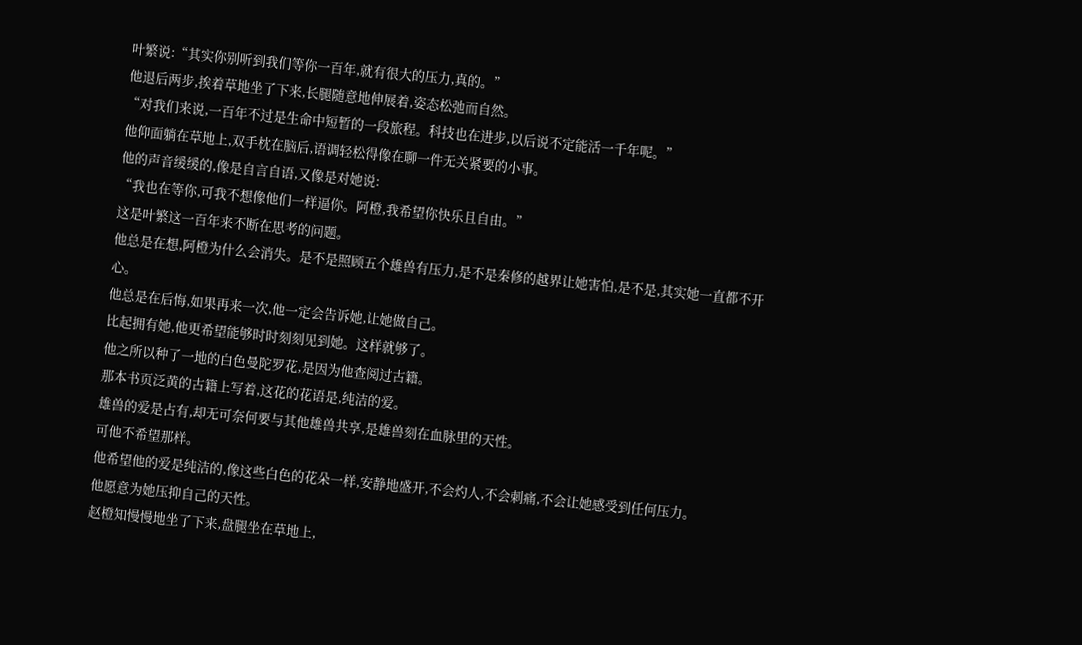叶繁说:“其实你别听到我们等你一百年,就有很大的压力,真的。”
他退后两步,挨着草地坐了下来,长腿随意地伸展着,姿态松弛而自然。
“对我们来说,一百年不过是生命中短暂的一段旅程。科技也在进步,以后说不定能活一千年呢。”
他仰面躺在草地上,双手枕在脑后,语调轻松得像在聊一件无关紧要的小事。
他的声音缓缓的,像是自言自语,又像是对她说:
“我也在等你,可我不想像他们一样逼你。阿橙,我希望你快乐且自由。”
这是叶繁这一百年来不断在思考的问题。
他总是在想,阿橙为什么会消失。是不是照顾五个雄兽有压力,是不是秦修的越界让她害怕,是不是,其实她一直都不开心。
他总是在后悔,如果再来一次,他一定会告诉她,让她做自己。
比起拥有她,他更希望能够时时刻刻见到她。这样就够了。
他之所以种了一地的白色曼陀罗花,是因为他查阅过古籍。
那本书页泛黄的古籍上写着,这花的花语是,纯洁的爱。
雄兽的爱是占有,却无可奈何要与其他雄兽共享,是雄兽刻在血脉里的天性。
可他不希望那样。
他希望他的爱是纯洁的,像这些白色的花朵一样,安静地盛开,不会灼人,不会刺痛,不会让她感受到任何压力。
他愿意为她压抑自己的天性。
赵橙知慢慢地坐了下来,盘腿坐在草地上,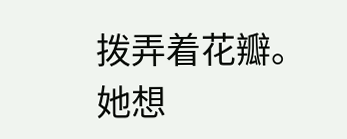拨弄着花瓣。
她想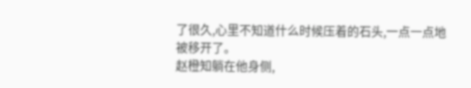了很久,心里不知道什么时候压着的石头,一点一点地被移开了。
赵橙知躺在他身侧,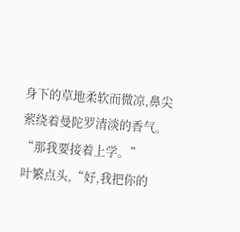身下的草地柔软而微凉,鼻尖萦绕着曼陀罗清淡的香气。
“那我要接着上学。”
叶繁点头,“好,我把你的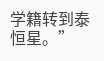学籍转到泰恒星。”